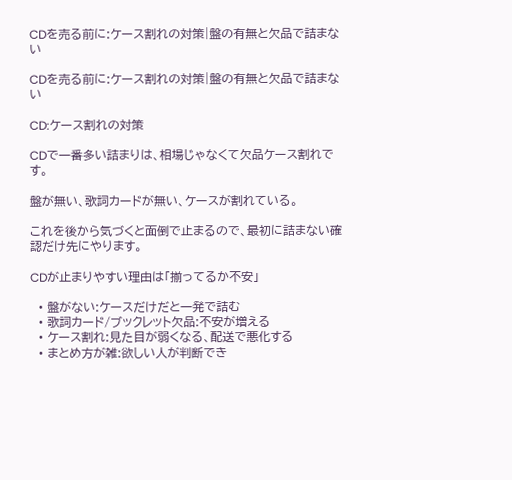CDを売る前に:ケース割れの対策|盤の有無と欠品で詰まない

CDを売る前に:ケース割れの対策|盤の有無と欠品で詰まない

CD:ケース割れの対策

CDで一番多い詰まりは、相場じゃなくて欠品ケース割れです。

盤が無い、歌詞カードが無い、ケースが割れている。

これを後から気づくと面倒で止まるので、最初に詰まない確認だけ先にやります。

CDが止まりやすい理由は「揃ってるか不安」

  • 盤がない:ケースだけだと一発で詰む
  • 歌詞カード/ブックレット欠品:不安が増える
  • ケース割れ:見た目が弱くなる、配送で悪化する
  • まとめ方が雑:欲しい人が判断でき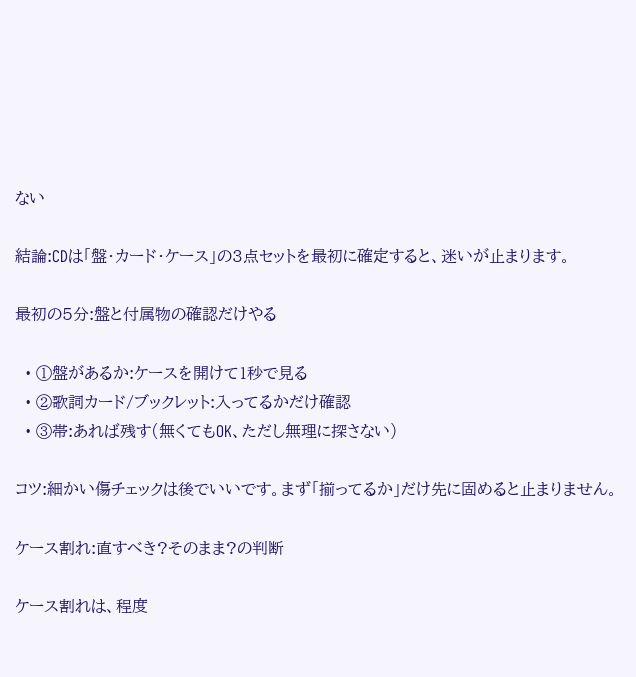ない

結論:CDは「盤・カード・ケース」の3点セットを最初に確定すると、迷いが止まります。

最初の5分:盤と付属物の確認だけやる

  • ①盤があるか:ケースを開けて1秒で見る
  • ②歌詞カード/ブックレット:入ってるかだけ確認
  • ③帯:あれば残す(無くてもOK、ただし無理に探さない)

コツ:細かい傷チェックは後でいいです。まず「揃ってるか」だけ先に固めると止まりません。

ケース割れ:直すべき?そのまま?の判断

ケース割れは、程度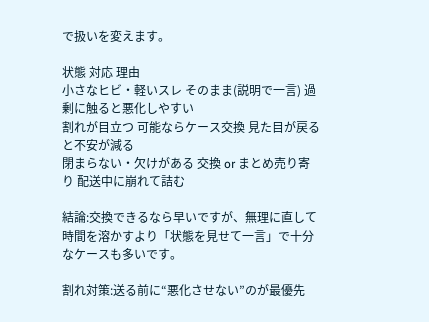で扱いを変えます。

状態 対応 理由
小さなヒビ・軽いスレ そのまま(説明で一言) 過剰に触ると悪化しやすい
割れが目立つ 可能ならケース交換 見た目が戻ると不安が減る
閉まらない・欠けがある 交換 or まとめ売り寄り 配送中に崩れて詰む

結論:交換できるなら早いですが、無理に直して時間を溶かすより「状態を見せて一言」で十分なケースも多いです。

割れ対策:送る前に“悪化させない”のが最優先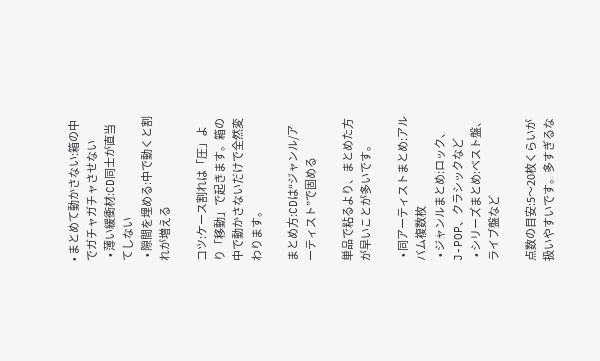• まとめて動かさない:箱の中でガチャガチャさせない
  • 薄い緩衝材:CD同士が直当てしない
  • 隙間を埋める:中で動くと割れが増える

コツ:ケース割れは「圧」より「移動」で起きます。箱の中で動かさないだけで全然変わります。

まとめ方:CDは“ジャンル/アーティスト”で固める

単品で粘るより、まとめた方が早いことが多いです。

  • 同アーティストまとめ:アルバム複数枚
  • ジャンルまとめ:ロック、J-POP、クラシックなど
  • シリーズまとめ:ベスト盤、ライブ盤など

点数の目安:5〜20枚くらいが扱いやすいです。多すぎるな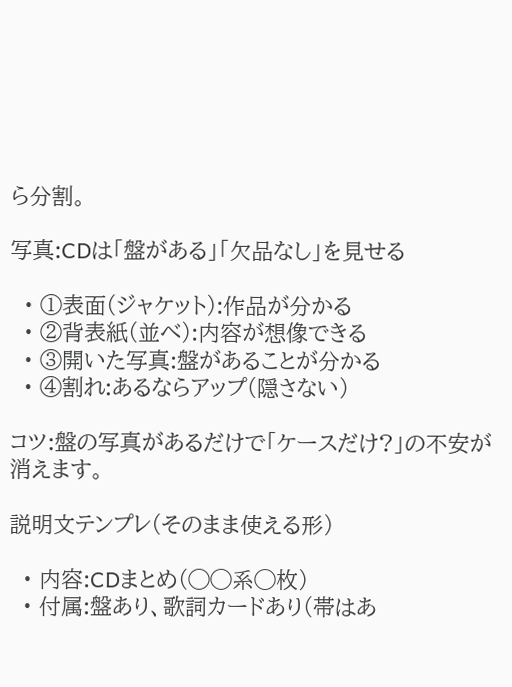ら分割。

写真:CDは「盤がある」「欠品なし」を見せる

  • ①表面(ジャケット):作品が分かる
  • ②背表紙(並べ):内容が想像できる
  • ③開いた写真:盤があることが分かる
  • ④割れ:あるならアップ(隠さない)

コツ:盤の写真があるだけで「ケースだけ?」の不安が消えます。

説明文テンプレ(そのまま使える形)

  • 内容:CDまとめ(◯◯系◯枚)
  • 付属:盤あり、歌詞カードあり(帯はあ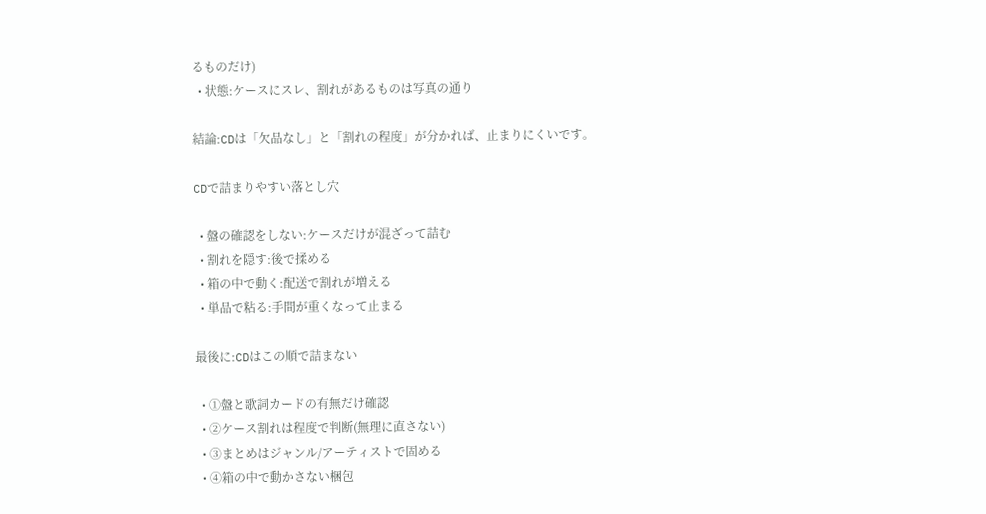るものだけ)
  • 状態:ケースにスレ、割れがあるものは写真の通り

結論:CDは「欠品なし」と「割れの程度」が分かれば、止まりにくいです。

CDで詰まりやすい落とし穴

  • 盤の確認をしない:ケースだけが混ざって詰む
  • 割れを隠す:後で揉める
  • 箱の中で動く:配送で割れが増える
  • 単品で粘る:手間が重くなって止まる

最後に:CDはこの順で詰まない

  • ①盤と歌詞カードの有無だけ確認
  • ②ケース割れは程度で判断(無理に直さない)
  • ③まとめはジャンル/アーティストで固める
  • ④箱の中で動かさない梱包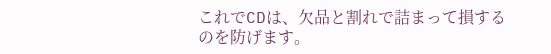これでCDは、欠品と割れで詰まって損するのを防げます。